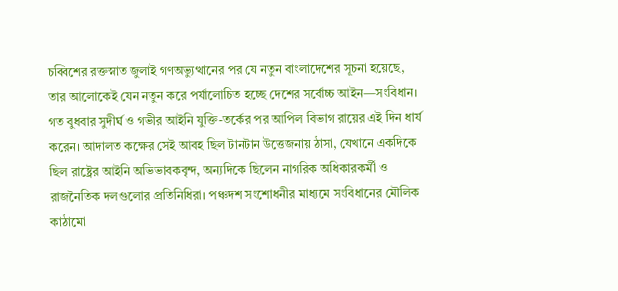চব্বিশের রক্তস্নাত জুলাই গণঅভ্যুত্থানের পর যে নতুন বাংলাদেশের সূচনা হয়েছে, তার আলোকেই যেন নতুন করে পর্যালোচিত হচ্ছে দেশের সর্বোচ্চ আইন—সংবিধান।
গত বুধবার সুদীর্ঘ ও গভীর আইনি যুক্তি-তর্কের পর আপিল বিভাগ রায়ের এই দিন ধার্য করেন। আদালত কক্ষের সেই আবহ ছিল টানটান উত্তেজনায় ঠাসা, যেখানে একদিকে ছিল রাষ্ট্রের আইনি অভিভাবকবৃন্দ, অন্যদিকে ছিলেন নাগরিক অধিকারকর্মী ও রাজনৈতিক দলগুলোর প্রতিনিধিরা। পঞ্চদশ সংশোধনীর মাধ্যমে সংবিধানের মৌলিক কাঠামো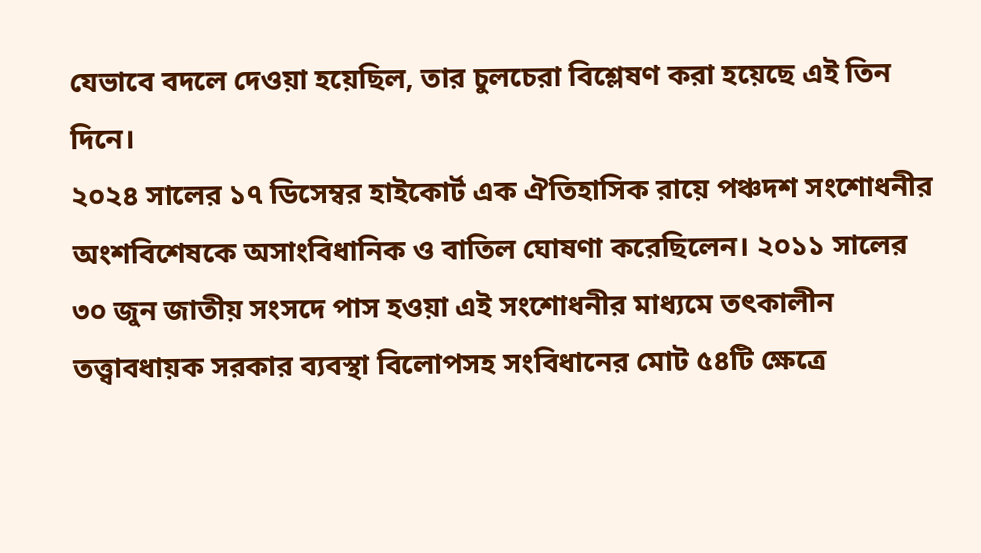যেভাবে বদলে দেওয়া হয়েছিল, তার চুলচেরা বিশ্লেষণ করা হয়েছে এই তিন দিনে।
২০২৪ সালের ১৭ ডিসেম্বর হাইকোর্ট এক ঐতিহাসিক রায়ে পঞ্চদশ সংশোধনীর অংশবিশেষকে অসাংবিধানিক ও বাতিল ঘোষণা করেছিলেন। ২০১১ সালের ৩০ জুন জাতীয় সংসদে পাস হওয়া এই সংশোধনীর মাধ্যমে তৎকালীন তত্ত্বাবধায়ক সরকার ব্যবস্থা বিলোপসহ সংবিধানের মোট ৫৪টি ক্ষেত্রে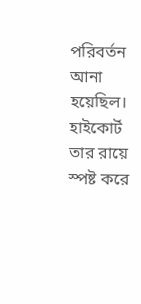পরিবর্তন আনা হয়েছিল।
হাইকোর্ট তার রায়ে স্পষ্ট করে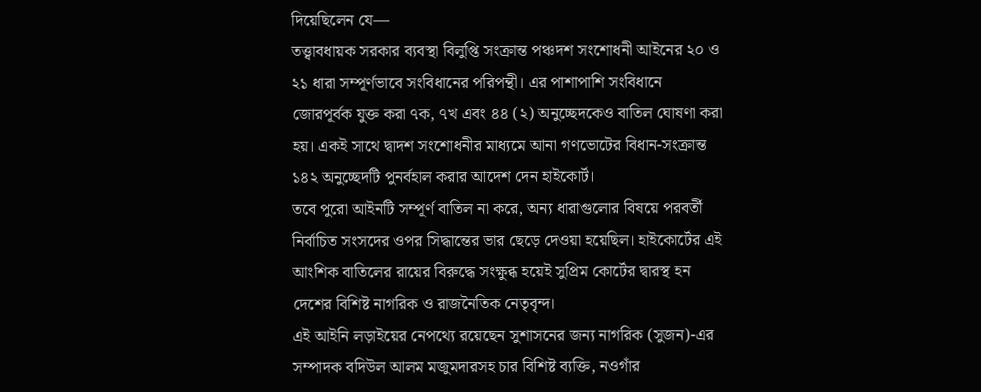দিয়েছিলেন যে—
তত্ত্বাবধায়ক সরকার ব্যবস্থা বিলুপ্তি সংক্রান্ত পঞ্চদশ সংশোধনী আইনের ২০ ও ২১ ধারা সম্পূর্ণভাবে সংবিধানের পরিপন্থী। এর পাশাপাশি সংবিধানে জোরপূর্বক যুক্ত করা ৭ক, ৭খ এবং ৪৪ (২) অনুচ্ছেদকেও বাতিল ঘোষণা করা হয়। একই সাথে দ্বাদশ সংশোধনীর মাধ্যমে আনা গণভোটের বিধান-সংক্রান্ত ১৪২ অনুচ্ছেদটি পুনর্বহাল করার আদেশ দেন হাইকোর্ট।
তবে পুরো আইনটি সম্পূর্ণ বাতিল না করে, অন্য ধারাগুলোর বিষয়ে পরবর্তী নির্বাচিত সংসদের ওপর সিদ্ধান্তের ভার ছেড়ে দেওয়া হয়েছিল। হাইকোর্টের এই আংশিক বাতিলের রায়ের বিরুদ্ধে সংক্ষুব্ধ হয়েই সুপ্রিম কোর্টের দ্বারস্থ হন দেশের বিশিষ্ট নাগরিক ও রাজনৈতিক নেতৃবৃন্দ।
এই আইনি লড়াইয়ের নেপথ্যে রয়েছেন সুশাসনের জন্য নাগরিক (সুজন)-এর সম্পাদক বদিউল আলম মজুমদারসহ চার বিশিষ্ট ব্যক্তি, নওগাঁর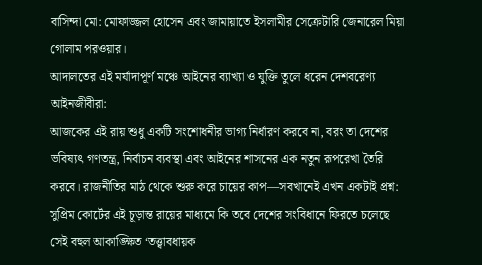বাসিন্দা মো: মোফাজ্জল হোসেন এবং জামায়াতে ইসলামীর সেক্রেটারি জেনারেল মিয়া গোলাম পরওয়ার।
আদালতের এই মর্যাদাপূর্ণ মঞ্চে আইনের ব্যাখ্যা ও যুক্তি তুলে ধরেন দেশবরেণ্য আইনজীবীরা:
আজকের এই রায় শুধু একটি সংশোধনীর ভাগ্য নির্ধারণ করবে না, বরং তা দেশের ভবিষ্যৎ গণতন্ত্র, নির্বাচন ব্যবস্থা এবং আইনের শাসনের এক নতুন রূপরেখা তৈরি করবে। রাজনীতির মাঠ থেকে শুরু করে চায়ের কাপ—সবখানেই এখন একটাই প্রশ্ন: সুপ্রিম কোর্টের এই চূড়ান্ত রায়ের মাধ্যমে কি তবে দেশের সংবিধানে ফিরতে চলেছে সেই বহুল আকাঙ্ক্ষিত ‘তত্ত্বাবধায়ক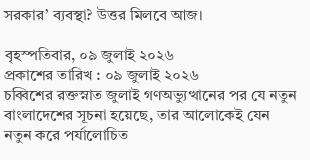সরকার’ ব্যবস্থা? উত্তর মিলবে আজ।

বৃহস্পতিবার, ০৯ জুলাই ২০২৬
প্রকাশের তারিখ : ০৯ জুলাই ২০২৬
চব্বিশের রক্তস্নাত জুলাই গণঅভ্যুত্থানের পর যে নতুন বাংলাদেশের সূচনা হয়েছে, তার আলোকেই যেন নতুন করে পর্যালোচিত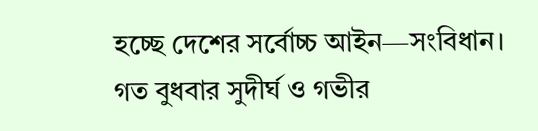হচ্ছে দেশের সর্বোচ্চ আইন—সংবিধান।
গত বুধবার সুদীর্ঘ ও গভীর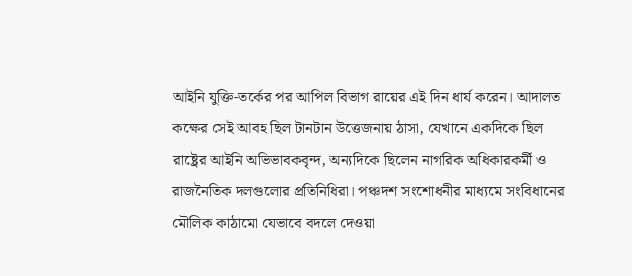আইনি যুক্তি-তর্কের পর আপিল বিভাগ রায়ের এই দিন ধার্য করেন। আদালত কক্ষের সেই আবহ ছিল টানটান উত্তেজনায় ঠাসা, যেখানে একদিকে ছিল রাষ্ট্রের আইনি অভিভাবকবৃন্দ, অন্যদিকে ছিলেন নাগরিক অধিকারকর্মী ও রাজনৈতিক দলগুলোর প্রতিনিধিরা। পঞ্চদশ সংশোধনীর মাধ্যমে সংবিধানের মৌলিক কাঠামো যেভাবে বদলে দেওয়া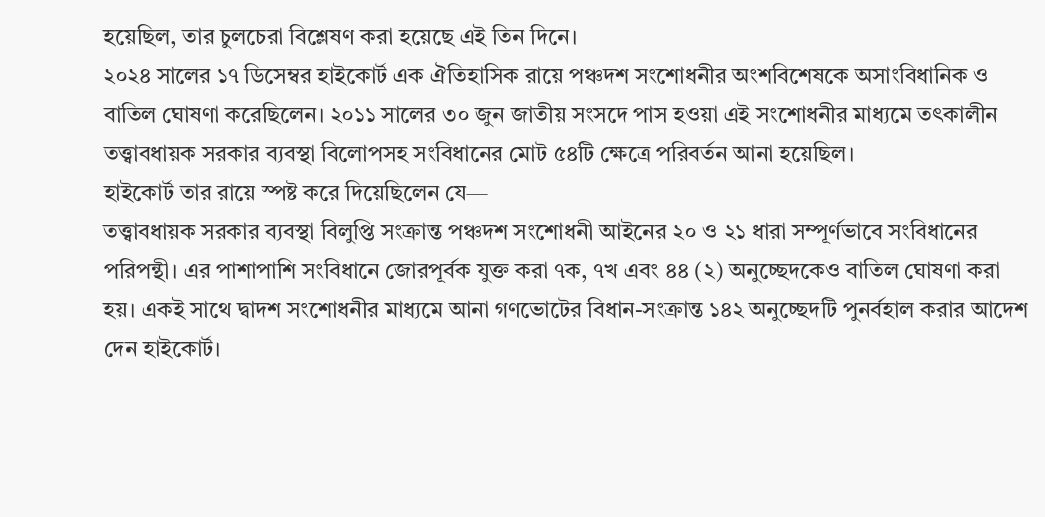হয়েছিল, তার চুলচেরা বিশ্লেষণ করা হয়েছে এই তিন দিনে।
২০২৪ সালের ১৭ ডিসেম্বর হাইকোর্ট এক ঐতিহাসিক রায়ে পঞ্চদশ সংশোধনীর অংশবিশেষকে অসাংবিধানিক ও বাতিল ঘোষণা করেছিলেন। ২০১১ সালের ৩০ জুন জাতীয় সংসদে পাস হওয়া এই সংশোধনীর মাধ্যমে তৎকালীন তত্ত্বাবধায়ক সরকার ব্যবস্থা বিলোপসহ সংবিধানের মোট ৫৪টি ক্ষেত্রে পরিবর্তন আনা হয়েছিল।
হাইকোর্ট তার রায়ে স্পষ্ট করে দিয়েছিলেন যে—
তত্ত্বাবধায়ক সরকার ব্যবস্থা বিলুপ্তি সংক্রান্ত পঞ্চদশ সংশোধনী আইনের ২০ ও ২১ ধারা সম্পূর্ণভাবে সংবিধানের পরিপন্থী। এর পাশাপাশি সংবিধানে জোরপূর্বক যুক্ত করা ৭ক, ৭খ এবং ৪৪ (২) অনুচ্ছেদকেও বাতিল ঘোষণা করা হয়। একই সাথে দ্বাদশ সংশোধনীর মাধ্যমে আনা গণভোটের বিধান-সংক্রান্ত ১৪২ অনুচ্ছেদটি পুনর্বহাল করার আদেশ দেন হাইকোর্ট।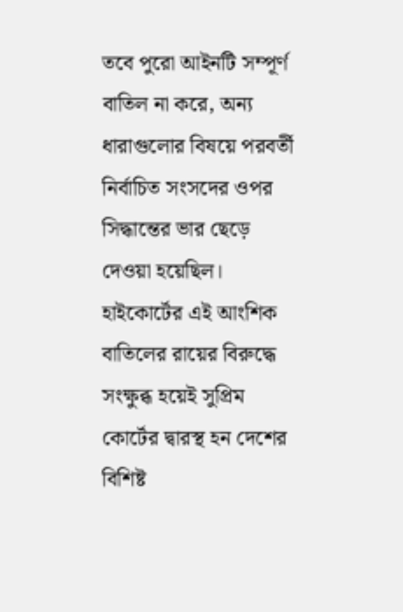তবে পুরো আইনটি সম্পূর্ণ বাতিল না করে, অন্য ধারাগুলোর বিষয়ে পরবর্তী নির্বাচিত সংসদের ওপর সিদ্ধান্তের ভার ছেড়ে দেওয়া হয়েছিল। হাইকোর্টের এই আংশিক বাতিলের রায়ের বিরুদ্ধে সংক্ষুব্ধ হয়েই সুপ্রিম কোর্টের দ্বারস্থ হন দেশের বিশিষ্ট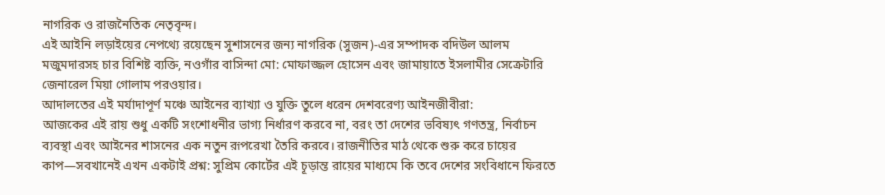নাগরিক ও রাজনৈতিক নেতৃবৃন্দ।
এই আইনি লড়াইয়ের নেপথ্যে রয়েছেন সুশাসনের জন্য নাগরিক (সুজন)-এর সম্পাদক বদিউল আলম মজুমদারসহ চার বিশিষ্ট ব্যক্তি, নওগাঁর বাসিন্দা মো: মোফাজ্জল হোসেন এবং জামায়াতে ইসলামীর সেক্রেটারি জেনারেল মিয়া গোলাম পরওয়ার।
আদালতের এই মর্যাদাপূর্ণ মঞ্চে আইনের ব্যাখ্যা ও যুক্তি তুলে ধরেন দেশবরেণ্য আইনজীবীরা:
আজকের এই রায় শুধু একটি সংশোধনীর ভাগ্য নির্ধারণ করবে না, বরং তা দেশের ভবিষ্যৎ গণতন্ত্র, নির্বাচন ব্যবস্থা এবং আইনের শাসনের এক নতুন রূপরেখা তৈরি করবে। রাজনীতির মাঠ থেকে শুরু করে চায়ের কাপ—সবখানেই এখন একটাই প্রশ্ন: সুপ্রিম কোর্টের এই চূড়ান্ত রায়ের মাধ্যমে কি তবে দেশের সংবিধানে ফিরতে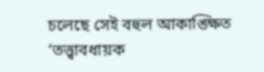চলেছে সেই বহুল আকাঙ্ক্ষিত ‘তত্ত্বাবধায়ক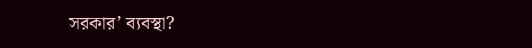সরকার’ ব্যবস্থা?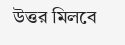উত্তর মিলবে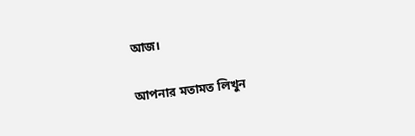আজ।

আপনার মতামত লিখুন